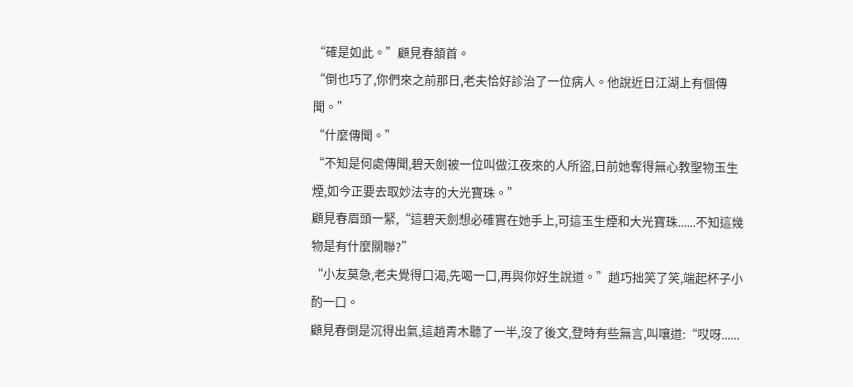“確是如此。”顧見春頷首。
“倒也巧了,你們來之前那日,老夫恰好診治了一位病人。他說近日江湖上有個傳聞。”
“什麼傳聞。”
“不知是何處傳聞,碧天劍被一位叫做江夜來的人所盜,日前她奪得無心教聖物玉生煙,如今正要去取妙法寺的大光寶珠。”
顧見春眉頭一緊,“這碧天劍想必確實在她手上,可這玉生煙和大光寶珠......不知這幾物是有什麼關聯?”
“小友莫急,老夫覺得口渴,先喝一口,再與你好生說道。”趙巧拙笑了笑,端起杯子小酌一口。
顧見春倒是沉得出氣,這趙青木聽了一半,沒了後文,登時有些無言,叫嚷道:“哎呀......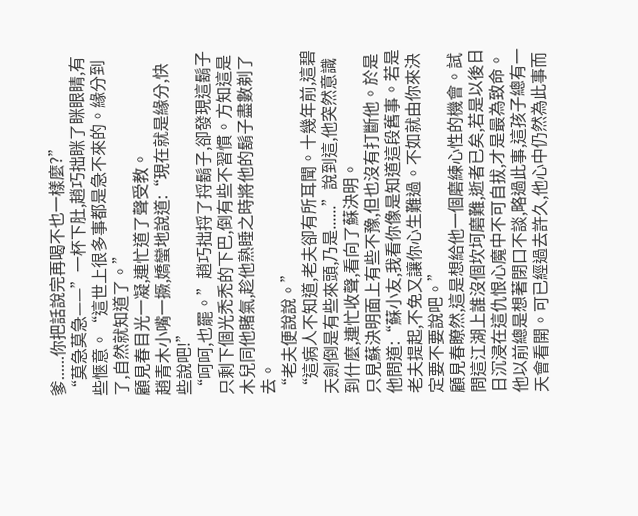爹......你把話說完再喝不也一樣麼?”
“莫急莫急——”一杯下肚,趙巧拙眯了眯眼睛,有些愜意。“這世上很多事都是急不來的。緣分到了,自然就知道了。”
顧見春目光一凝,連忙道了聲受教。
趙青木小嘴一撅,嬌蠻地說道:“現在就是緣分,快些說吧!”
“呵呵,也罷。”趙巧拙捋了捋鬍子,卻發現這鬍子只剩下個光禿禿的下巴,倒有些不習慣。方知這是木兒同他賭氣,趁他熟睡之時將他的鬍子盡數剃了去。
“老夫便說說。”
“這病人不知道,老夫卻有所耳聞。十幾年前,這碧天劍倒是有些來頭,乃是......”說到這,他突然意識到什麼,連忙收聲,看向了蘇決明。
只見蘇決明面上有些不豫,但也沒有打斷他。於是他問道:“蘇小友,我看你像是知道這段舊事。若是老夫提起,不免又讓你心生難過。不如就由你來決定要不要說吧。”
顧見春瞭然,這是想給他一個磨練心性的機會。試問這江湖上誰沒個坎坷磨難,逝者已矣,若是以後日日沉浸在這仇恨心魔中不可自拔,才是最為致命。他以前總是想著閉口不談,略過此事,這孩子總有一天會看開。可已經過去許久,他心中仍然為此事而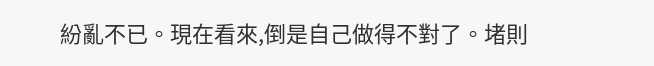紛亂不已。現在看來,倒是自己做得不對了。堵則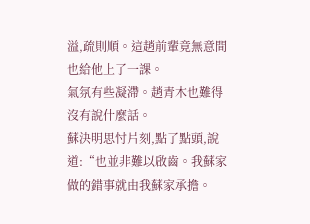溢,疏則順。這趙前輩竟無意間也給他上了一課。
氣氛有些凝滯。趙青木也難得沒有說什麼話。
蘇決明思忖片刻,點了點頭,說道:“也並非難以啟齒。我蘇家做的錯事就由我蘇家承擔。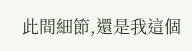此間細節,還是我這個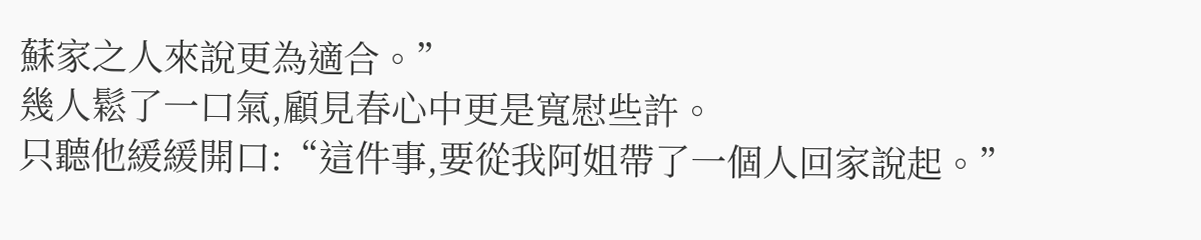蘇家之人來說更為適合。”
幾人鬆了一口氣,顧見春心中更是寬慰些許。
只聽他緩緩開口:“這件事,要從我阿姐帶了一個人回家說起。”